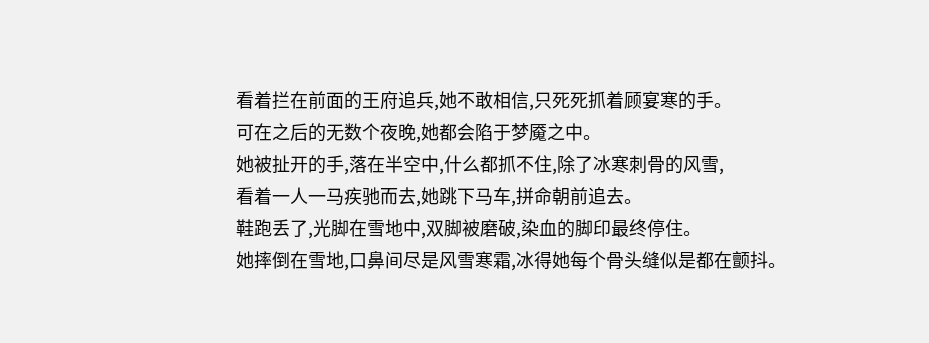看着拦在前面的王府追兵,她不敢相信,只死死抓着顾宴寒的手。
可在之后的无数个夜晚,她都会陷于梦魇之中。
她被扯开的手,落在半空中,什么都抓不住,除了冰寒刺骨的风雪,
看着一人一马疾驰而去,她跳下马车,拼命朝前追去。
鞋跑丢了,光脚在雪地中,双脚被磨破,染血的脚印最终停住。
她摔倒在雪地,口鼻间尽是风雪寒霜,冰得她每个骨头缝似是都在颤抖。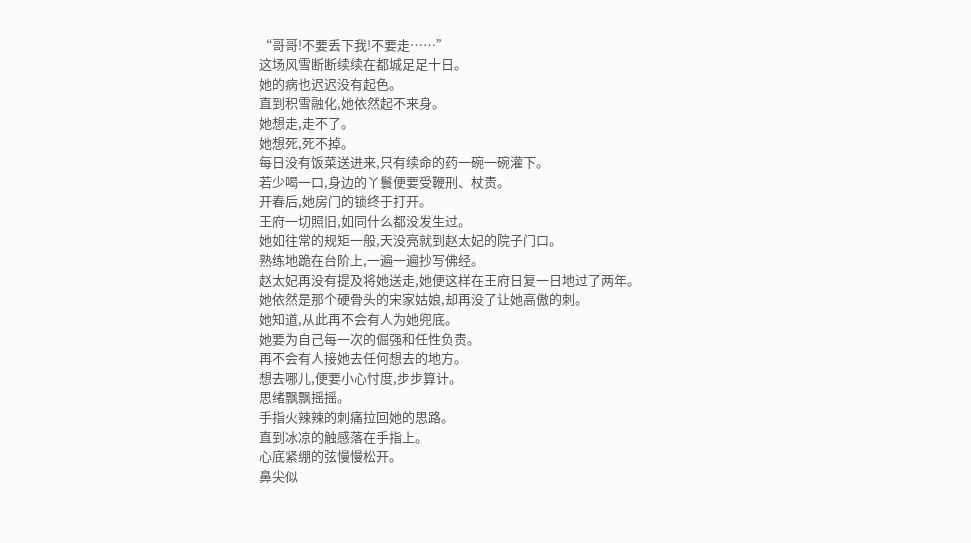“哥哥!不要丢下我!不要走……”
这场风雪断断续续在都城足足十日。
她的病也迟迟没有起色。
直到积雪融化,她依然起不来身。
她想走,走不了。
她想死,死不掉。
每日没有饭菜送进来,只有续命的药一碗一碗灌下。
若少喝一口,身边的丫鬟便要受鞭刑、杖责。
开春后,她房门的锁终于打开。
王府一切照旧,如同什么都没发生过。
她如往常的规矩一般,天没亮就到赵太妃的院子门口。
熟练地跪在台阶上,一遍一遍抄写佛经。
赵太妃再没有提及将她送走,她便这样在王府日复一日地过了两年。
她依然是那个硬骨头的宋家姑娘,却再没了让她高傲的刺。
她知道,从此再不会有人为她兜底。
她要为自己每一次的倔强和任性负责。
再不会有人接她去任何想去的地方。
想去哪儿,便要小心忖度,步步算计。
思绪飘飘摇摇。
手指火辣辣的刺痛拉回她的思路。
直到冰凉的触感落在手指上。
心底紧绷的弦慢慢松开。
鼻尖似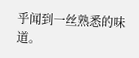乎闻到一丝熟悉的味道。